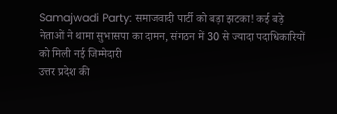Samajwadi Party: समाजवादी पार्टी को बड़ा झटका! कई बड़े नेताओं ने थामा सुभासपा का दामन, संगठन में 30 से ज्यादा पदाधिकारियों को मिली नई जिम्मेदारी
उत्तर प्रदेश की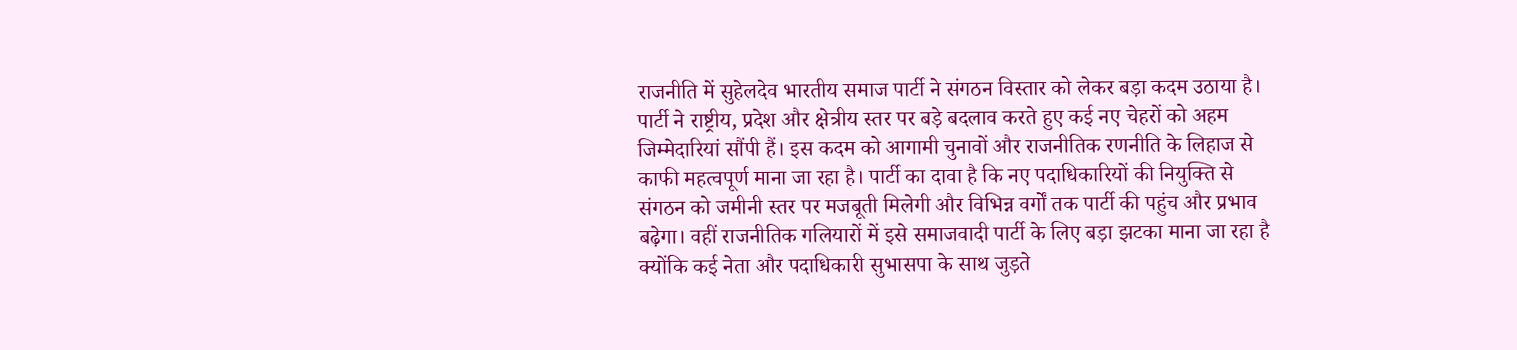राजनीति में सुहेलदेव भारतीय समाज पार्टी ने संगठन विस्तार को लेकर बड़ा कदम उठाया है। पार्टी ने राष्ट्रीय, प्रदेश और क्षेत्रीय स्तर पर बड़े बदलाव करते हुए कई नए चेहरों को अहम जिम्मेदारियां सौंपी हैं। इस कदम को आगामी चुनावों और राजनीतिक रणनीति के लिहाज से काफी महत्वपूर्ण माना जा रहा है। पार्टी का दावा है कि नए पदाधिकारियों की नियुक्ति से संगठन को जमीनी स्तर पर मजबूती मिलेगी और विभिन्न वर्गों तक पार्टी की पहुंच और प्रभाव बढ़ेगा। वहीं राजनीतिक गलियारों में इसे समाजवादी पार्टी के लिए बड़ा झटका माना जा रहा है क्योंकि कई नेता और पदाधिकारी सुभासपा के साथ जुड़ते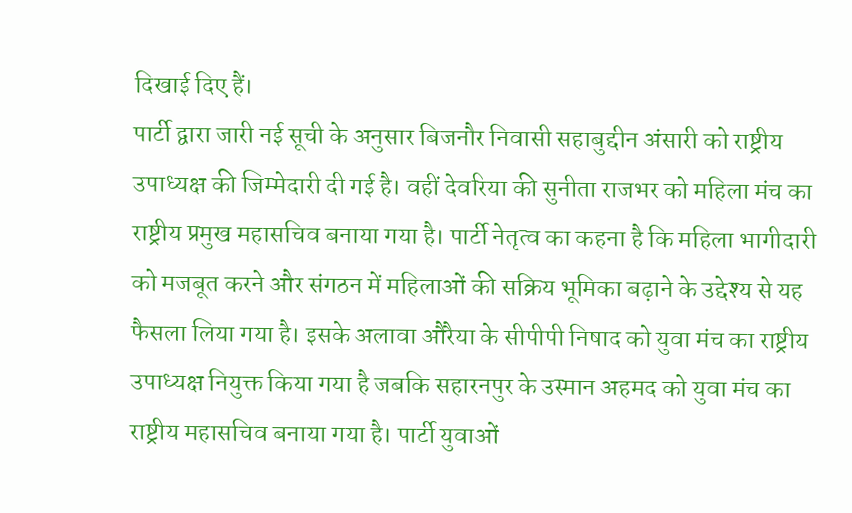दिखाई दिए हैं।
पार्टी द्वारा जारी नई सूची के अनुसार बिजनौर निवासी सहाबुद्दीन अंसारी को राष्ट्रीय उपाध्यक्ष की जिम्मेदारी दी गई है। वहीं देवरिया की सुनीता राजभर को महिला मंच का राष्ट्रीय प्रमुख महासचिव बनाया गया है। पार्टी नेतृत्व का कहना है कि महिला भागीदारी को मजबूत करने और संगठन में महिलाओं की सक्रिय भूमिका बढ़ाने के उद्देश्य से यह फैसला लिया गया है। इसके अलावा औरैया के सीपीपी निषाद को युवा मंच का राष्ट्रीय उपाध्यक्ष नियुक्त किया गया है जबकि सहारनपुर के उस्मान अहमद को युवा मंच का राष्ट्रीय महासचिव बनाया गया है। पार्टी युवाओं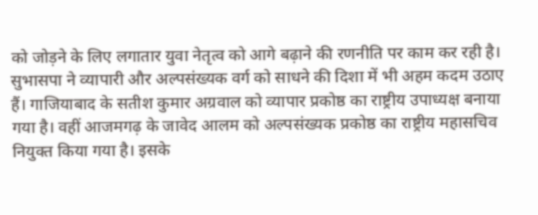को जोड़ने के लिए लगातार युवा नेतृत्व को आगे बढ़ाने की रणनीति पर काम कर रही है।
सुभासपा ने व्यापारी और अल्पसंख्यक वर्ग को साधने की दिशा में भी अहम कदम उठाए हैं। गाजियाबाद के सतीश कुमार अग्रवाल को व्यापार प्रकोष्ठ का राष्ट्रीय उपाध्यक्ष बनाया गया है। वहीं आजमगढ़ के जावेद आलम को अल्पसंख्यक प्रकोष्ठ का राष्ट्रीय महासचिव नियुक्त किया गया है। इसके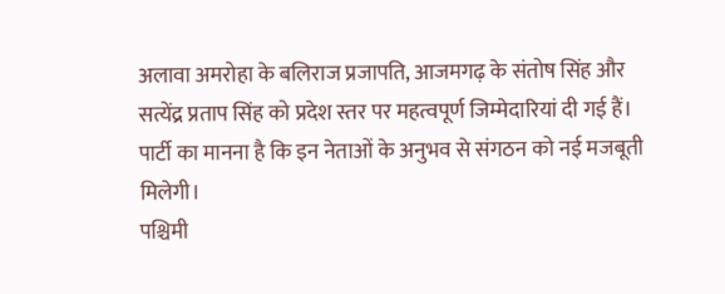अलावा अमरोहा के बलिराज प्रजापति, आजमगढ़ के संतोष सिंह और सत्येंद्र प्रताप सिंह को प्रदेश स्तर पर महत्वपूर्ण जिम्मेदारियां दी गई हैं। पार्टी का मानना है कि इन नेताओं के अनुभव से संगठन को नई मजबूती मिलेगी।
पश्चिमी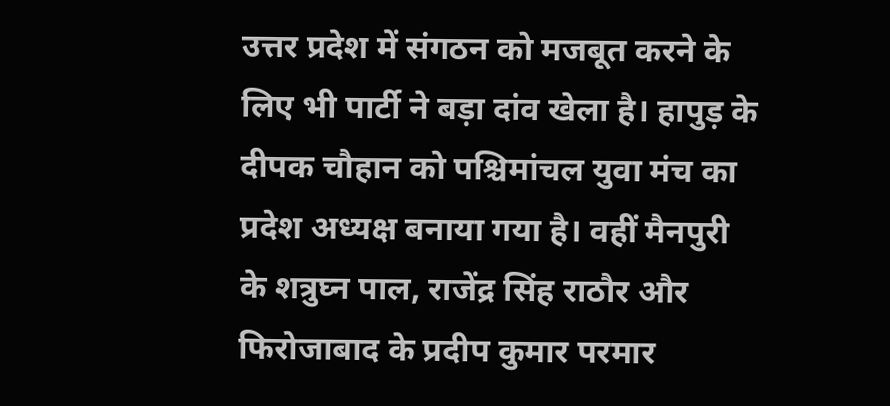उत्तर प्रदेश में संगठन को मजबूत करने के लिए भी पार्टी ने बड़ा दांव खेला है। हापुड़ के दीपक चौहान को पश्चिमांचल युवा मंच का प्रदेश अध्यक्ष बनाया गया है। वहीं मैनपुरी के शत्रुघ्न पाल, राजेंद्र सिंह राठौर और फिरोजाबाद के प्रदीप कुमार परमार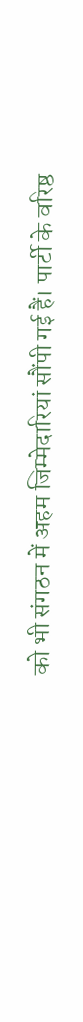को भी संगठन में अहम जिम्मेदारियां सौंपी गई हैं। पार्टी के वरिष्ठ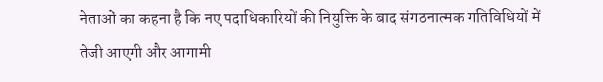नेताओं का कहना है कि नए पदाधिकारियों की नियुक्ति के बाद संगठनात्मक गतिविधियों में तेजी आएगी और आगामी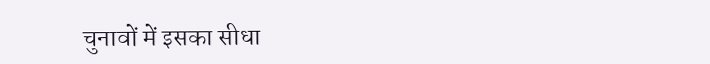चुनावों में इसका सीधा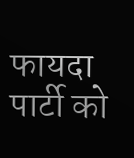फायदा पार्टी को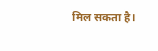मिल सकता है।